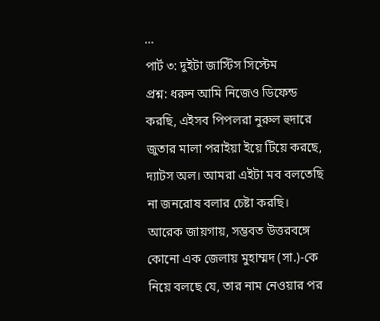…
পার্ট ৩: দুইটা জাস্টিস সিস্টেম
প্রশ্ন: ধরুন আমি নিজেও ডিফেন্ড করছি, এইসব পিপলরা নুরুল হুদারে জুতার মালা পরাইয়া ইয়ে টিয়ে করছে, দ্যাটস অল। আমরা এইটা মব বলতেছি না জনরোষ বলার চেষ্টা করছি। আরেক জায়গায়, সম্ভবত উত্তরবঙ্গে কোনো এক জেলায় মুহাম্মদ (সা.)-কে নিয়ে বলছে যে, তার নাম নেওয়ার পর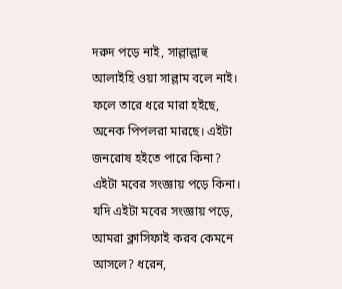দরুদ পড়ে নাই, সাল্লাল্লাহু আলাইহি ওয়া সাল্লাম বলে নাই। ফলে তারে ধরে মারা হইছে, অনেক পিপলরা মারছে। এইটা জনরোষ হইতে পারে কিনা? এইটা মবের সংজ্ঞায় পড়ে কিনা। যদি এইটা মবের সংজ্ঞায় পড়ে, আমরা ক্লাসিফাই করব কেমনে আসলে? ধরেন,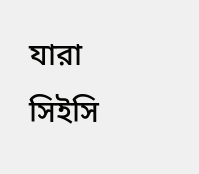যারা সিইসি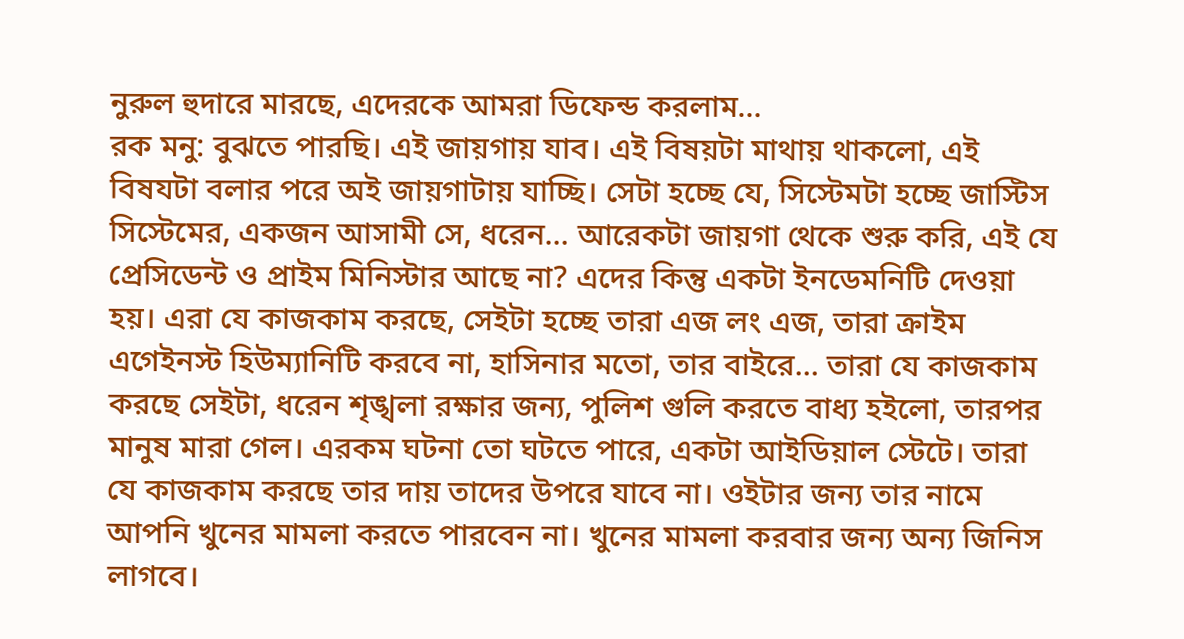নুরুল হুদারে মারছে, এদেরকে আমরা ডিফেন্ড করলাম…
রক মনু: বুঝতে পারছি। এই জায়গায় যাব। এই বিষয়টা মাথায় থাকলো, এই বিষযটা বলার পরে অই জায়গাটায় যাচ্ছি। সেটা হচ্ছে যে, সিস্টেমটা হচ্ছে জাস্টিস সিস্টেমের, একজন আসামী সে, ধরেন… আরেকটা জায়গা থেকে শুরু করি, এই যে প্রেসিডেন্ট ও প্রাইম মিনিস্টার আছে না? এদের কিন্তু একটা ইনডেমনিটি দেওয়া হয়। এরা যে কাজকাম করছে, সেইটা হচ্ছে তারা এজ লং এজ, তারা ক্রাইম এগেইনস্ট হিউম্যানিটি করবে না, হাসিনার মতো, তার বাইরে… তারা যে কাজকাম করছে সেইটা, ধরেন শৃঙ্খলা রক্ষার জন্য, পুলিশ গুলি করতে বাধ্য হইলো, তারপর মানুষ মারা গেল। এরকম ঘটনা তো ঘটতে পারে, একটা আইডিয়াল স্টেটে। তারা যে কাজকাম করছে তার দায় তাদের উপরে যাবে না। ওইটার জন্য তার নামে আপনি খুনের মামলা করতে পারবেন না। খুনের মামলা করবার জন্য অন্য জিনিস লাগবে।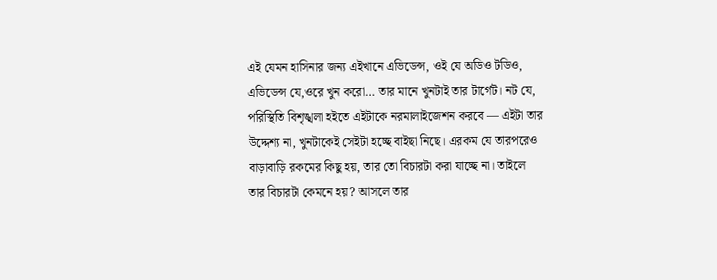এই যেমন হাসিনার জন্য এইখানে এভিডেন্স, ওই যে অডিও টডিও, এভিডেন্স যে,ওরে খুন করো… তার মানে খুনটাই তার টার্গেট। নট যে, পরিস্থিতি বিশৃঙ্খলা হইতে এইটাকে নরমালাইজেশন করবে — এইটা তার উদ্দেশ্য না, খুনটাকেই সেইটা হচ্ছে বাইছা নিছে। এরকম যে তারপরেও বাড়াবাড়ি রকমের কিছু হয়, তার তো বিচারটা করা যাচ্ছে না। তাইলে তার বিচারটা কেমনে হয়? আসলে তার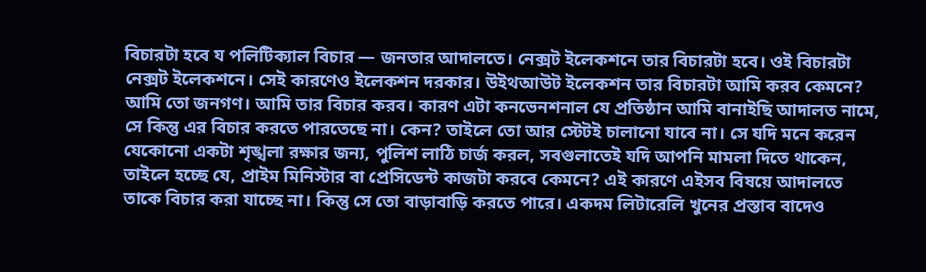বিচারটা হবে য পলিটিক্যাল বিচার — জনতার আদালতে। নেক্সট ইলেকশনে তার বিচারটা হবে। ওই বিচারটা নেক্সট ইলেকশনে। সেই কারণেও ইলেকশন দরকার। উইথআউট ইলেকশন তার বিচারটা আমি করব কেমনে? আমি তো জনগণ। আমি তার বিচার করব। কারণ এটা কনভেনশনাল যে প্রতিষ্ঠান আমি বানাইছি আদালত নামে, সে কিন্তু এর বিচার করতে পারতেছে না। কেন? তাইলে তো আর স্টেটই চালানো যাবে না। সে যদি মনে করেন যেকোনো একটা শৃঙ্খলা রক্ষার জন্য, পুলিশ লাঠি চার্জ করল, সবগুলাতেই যদি আপনি মামলা দিতে থাকেন, তাইলে হচ্ছে যে, প্রাইম মিনিস্টার বা প্রেসিডেন্ট কাজটা করবে কেমনে? এই কারণে এইসব বিষয়ে আদালতে তাকে বিচার করা যাচ্ছে না। কিন্তু সে তো বাড়াবাড়ি করতে পারে। একদম লিটারেলি খুনের প্রস্তাব বাদেও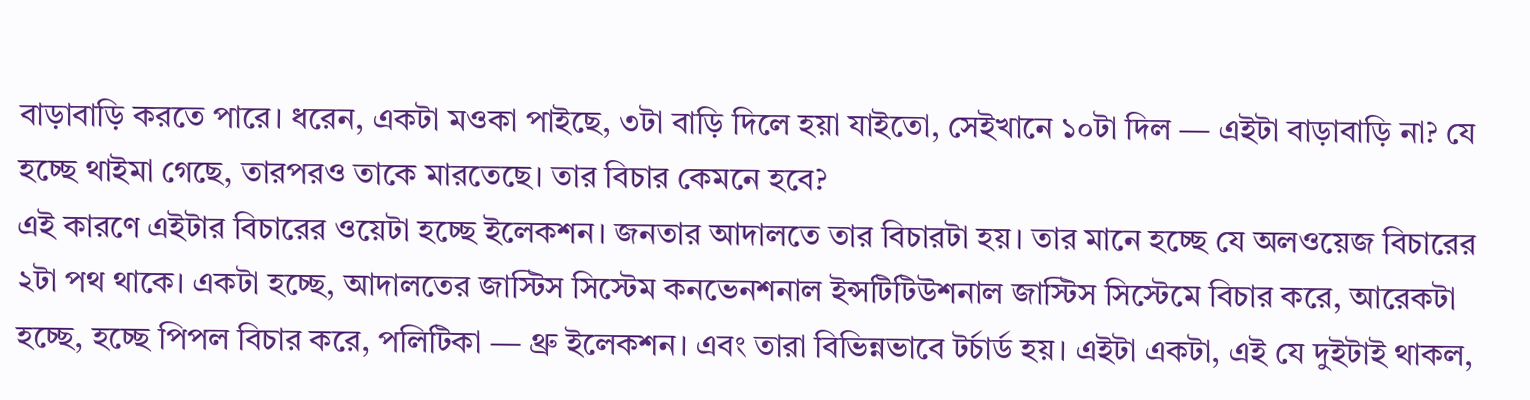বাড়াবাড়ি করতে পারে। ধরেন, একটা মওকা পাইছে, ৩টা বাড়ি দিলে হয়া যাইতো, সেইখানে ১০টা দিল — এইটা বাড়াবাড়ি না? যে হচ্ছে থাইমা গেছে, তারপরও তাকে মারতেছে। তার বিচার কেমনে হবে?
এই কারণে এইটার বিচারের ওয়েটা হচ্ছে ইলেকশন। জনতার আদালতে তার বিচারটা হয়। তার মানে হচ্ছে যে অলওয়েজ বিচারের ২টা পথ থাকে। একটা হচ্ছে, আদালতের জাস্টিস সিস্টেম কনভেনশনাল ইন্সটিটিউশনাল জাস্টিস সিস্টেমে বিচার করে, আরেকটা হচ্ছে, হচ্ছে পিপল বিচার করে, পলিটিকা — থ্রু ইলেকশন। এবং তারা বিভিন্নভাবে টর্চার্ড হয়। এইটা একটা, এই যে দুইটাই থাকল,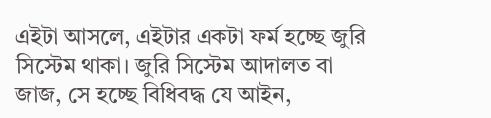এইটা আসলে, এইটার একটা ফর্ম হচ্ছে জুরি সিস্টেম থাকা। জুরি সিস্টেম আদালত বা জাজ, সে হচ্ছে বিধিবদ্ধ যে আইন,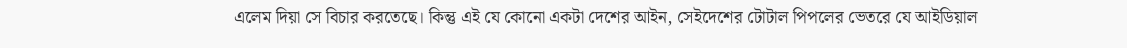এলেম দিয়া সে বিচার করতেছে। কিন্তু এই যে কোনো একটা দেশের আইন, সেইদেশের টোটাল পিপলের ভেতরে যে আইডিয়াল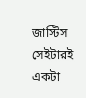জাস্টিস সেইটারই একটা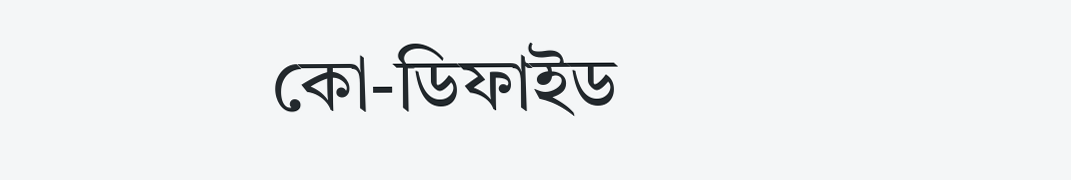কো-ডিফাইড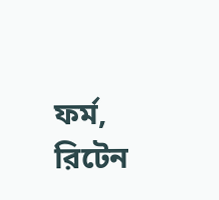ফর্ম, রিটেন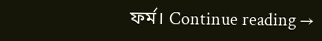ফর্ম। Continue reading →